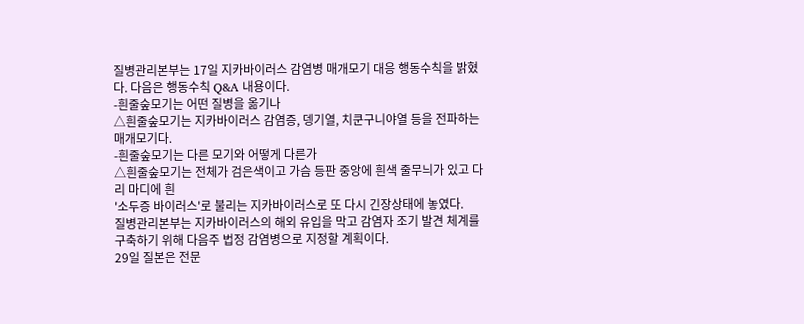질병관리본부는 17일 지카바이러스 감염병 매개모기 대응 행동수칙을 밝혔다. 다음은 행동수칙 Q&A 내용이다.
-흰줄숲모기는 어떤 질병을 옮기나
△흰줄숲모기는 지카바이러스 감염증, 뎅기열, 치쿤구니야열 등을 전파하는 매개모기다.
-흰줄숲모기는 다른 모기와 어떻게 다른가
△흰줄숲모기는 전체가 검은색이고 가슴 등판 중앙에 흰색 줄무늬가 있고 다리 마디에 흰
'소두증 바이러스'로 불리는 지카바이러스로 또 다시 긴장상태에 놓였다.
질병관리본부는 지카바이러스의 해외 유입을 막고 감염자 조기 발견 체계를 구축하기 위해 다음주 법정 감염병으로 지정할 계획이다.
29일 질본은 전문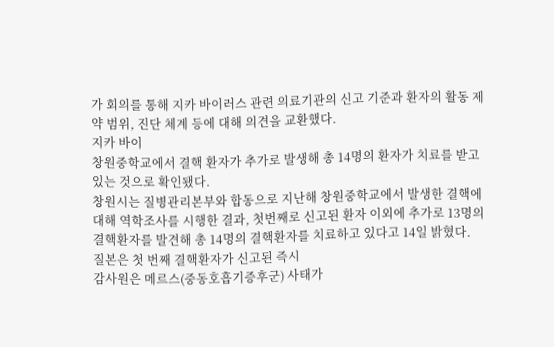가 회의를 통해 지카 바이러스 관련 의료기관의 신고 기준과 환자의 활동 제약 범위, 진단 체계 등에 대해 의견을 교환했다.
지카 바이
창원중학교에서 결핵 환자가 추가로 발생해 총 14명의 환자가 치료를 받고 있는 것으로 확인됐다.
창원시는 질병관리본부와 합동으로 지난해 창원중학교에서 발생한 결핵에 대해 역학조사를 시행한 결과, 첫번째로 신고된 환자 이외에 추가로 13명의 결핵환자를 발견해 총 14명의 결핵환자를 치료하고 있다고 14일 밝혔다.
질본은 첫 번째 결핵환자가 신고된 즉시
감사원은 메르스(중동호흡기증후군) 사태가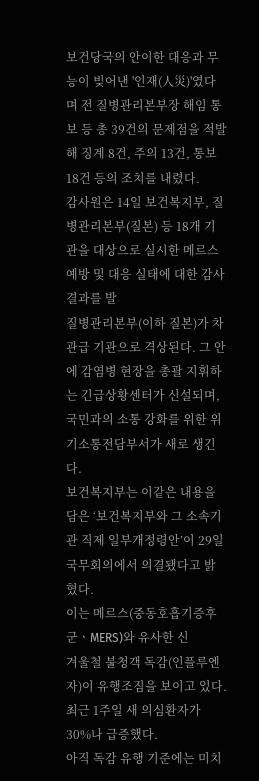보건당국의 안이한 대응과 무능이 빚어낸 '인재(人災)'였다며 전 질병관리본부장 해임 통보 등 총 39건의 문제점을 적발해 징계 8건, 주의 13건, 통보 18건 등의 조치를 내렸다.
감사원은 14일 보건복지부, 질병관리본부(질본) 등 18개 기관을 대상으로 실시한 메르스 예방 및 대응 실태에 대한 감사 결과를 발
질병관리본부(이하 질본)가 차관급 기관으로 격상된다. 그 안에 감염병 현장을 총괄 지휘하는 긴급상황센터가 신설되며, 국민과의 소통 강화를 위한 위기소통전담부서가 새로 생긴다.
보건복지부는 이같은 내용을 담은 ‘보건복지부와 그 소속기관 직제 일부개정령안’이 29일 국무회의에서 의결됐다고 밝혔다.
이는 메르스(중동호흡기증후군ㆍMERS)와 유사한 신
겨울철 불청객 독감(인플루엔자)이 유행조짐을 보이고 있다. 최근 1주일 새 의심환자가 30%나 급증했다.
아직 독감 유행 기준에는 미치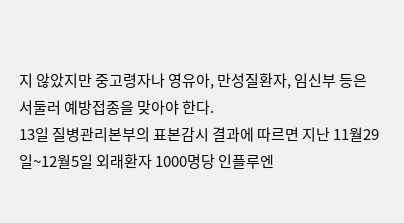지 않았지만 중고령자나 영유아, 만성질환자, 임신부 등은 서둘러 예방접종을 맞아야 한다.
13일 질병관리본부의 표본감시 결과에 따르면 지난 11월29일~12월5일 외래환자 1000명당 인플루엔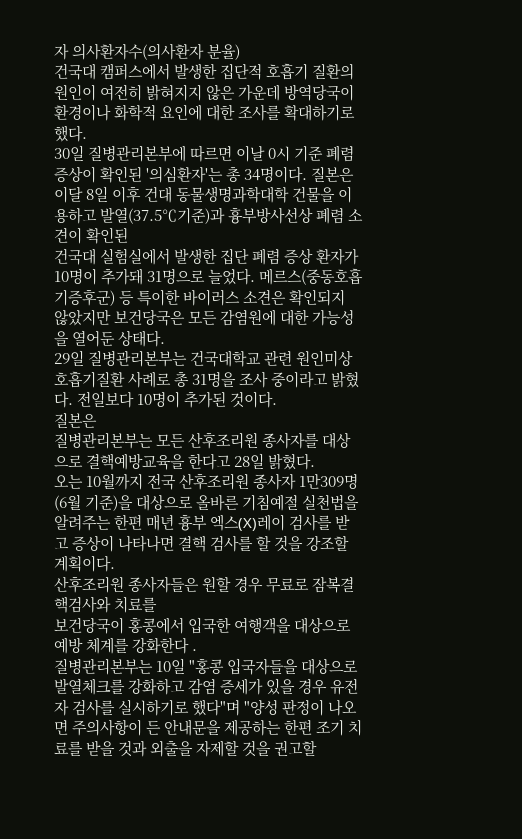자 의사환자수(의사환자 분율)
건국대 캠퍼스에서 발생한 집단적 호흡기 질환의 원인이 여전히 밝혀지지 않은 가운데 방역당국이 환경이나 화학적 요인에 대한 조사를 확대하기로 했다.
30일 질병관리본부에 따르면 이날 0시 기준 폐렴 증상이 확인된 '의심환자'는 총 34명이다. 질본은 이달 8일 이후 건대 동물생명과학대학 건물을 이용하고 발열(37.5℃기준)과 흉부방사선상 폐렴 소견이 확인된
건국대 실험실에서 발생한 집단 폐렴 증상 환자가 10명이 추가돼 31명으로 늘었다. 메르스(중동호흡기증후군) 등 특이한 바이러스 소견은 확인되지 않았지만 보건당국은 모든 감염원에 대한 가능성을 열어둔 상태다.
29일 질병관리본부는 건국대학교 관련 원인미상 호흡기질환 사례로 총 31명을 조사 중이라고 밝혔다. 전일보다 10명이 추가된 것이다.
질본은
질병관리본부는 모든 산후조리원 종사자를 대상으로 결핵예방교육을 한다고 28일 밝혔다.
오는 10월까지 전국 산후조리원 종사자 1만309명(6월 기준)을 대상으로 올바른 기침예절 실천법을 알려주는 한편 매년 흉부 엑스(X)레이 검사를 받고 증상이 나타나면 결핵 검사를 할 것을 강조할 계획이다.
산후조리원 종사자들은 원할 경우 무료로 잠복결핵검사와 치료를
보건당국이 홍콩에서 입국한 여행객을 대상으로 예방 체계를 강화한다 .
질병관리본부는 10일 "홍콩 입국자들을 대상으로 발열체크를 강화하고 감염 증세가 있을 경우 유전자 검사를 실시하기로 했다"며 "양성 판정이 나오면 주의사항이 든 안내문을 제공하는 한편 조기 치료를 받을 것과 외출을 자제할 것을 권고할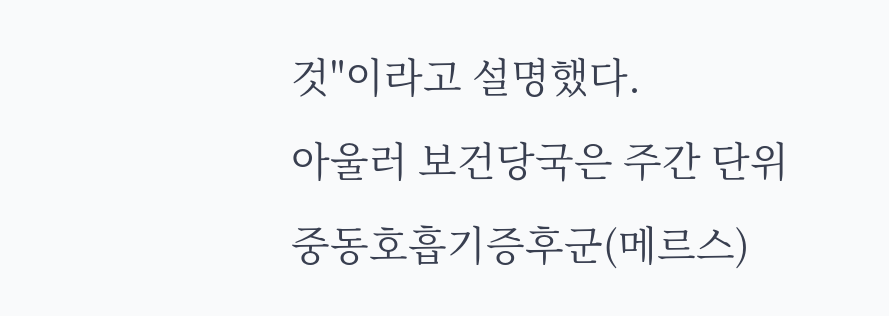것"이라고 설명했다.
아울러 보건당국은 주간 단위
중동호흡기증후군(메르스)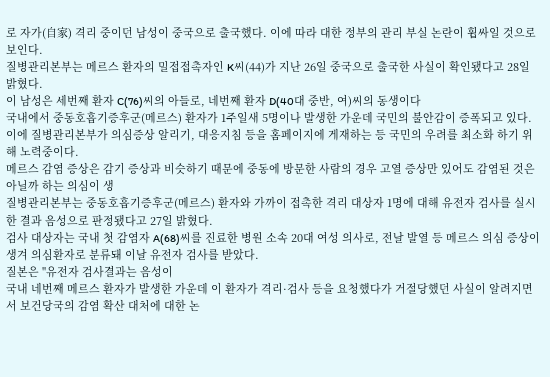로 자가(自家) 격리 중이던 남성이 중국으로 출국했다. 이에 따라 대한 정부의 관리 부실 논란이 휩싸일 것으로 보인다.
질병관리본부는 메르스 환자의 밀접접촉자인 K씨(44)가 지난 26일 중국으로 출국한 사실이 확인됐다고 28일 밝혔다.
이 남성은 세번째 환자 C(76)씨의 아들로, 네번째 환자 D(40대 중반, 여)씨의 동생이다
국내에서 중동호흡기증후군(메르스) 환자가 1주일새 5명이나 발생한 가운데 국민의 불안감이 증폭되고 있다. 이에 질병관리본부가 의심증상 알리기, 대응지침 등을 홈페이지에 게재하는 등 국민의 우려를 최소화 하기 위해 노력중이다.
메르스 감염 증상은 감기 증상과 비슷하기 때문에 중동에 방문한 사람의 경우 고열 증상만 있어도 감염된 것은 아닐까 하는 의심이 생
질병관리본부는 중동호흡기증후군(메르스) 환자와 가까이 접촉한 격리 대상자 1명에 대해 유전자 검사를 실시한 결과 음성으로 판정됐다고 27일 밝혔다.
검사 대상자는 국내 첫 감염자 A(68)씨를 진료한 병원 소속 20대 여성 의사로, 전날 발열 등 메르스 의심 증상이 생겨 의심환자로 분류돼 이날 유전자 검사를 받았다.
질본은 "유전자 검사결과는 음성이
국내 네번째 메르스 환자가 발생한 가운데 이 환자가 격리·검사 등을 요청했다가 거절당했던 사실이 알려지면서 보건당국의 감염 확산 대처에 대한 논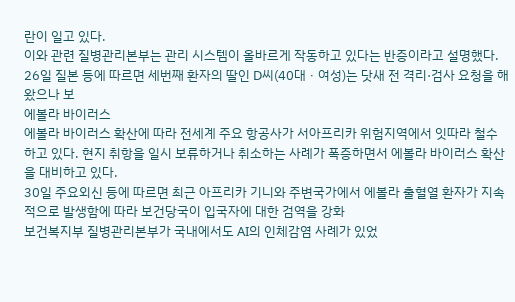란이 일고 있다.
이와 관련 질병관리본부는 관리 시스템이 올바르게 작동하고 있다는 반증이라고 설명했다.
26일 질본 등에 따르면 세번째 환자의 딸인 D씨(40대ㆍ여성)는 닷새 전 격리·검사 요청을 해왔으나 보
에볼라 바이러스
에볼라 바이러스 확산에 따라 전세계 주요 항공사가 서아프리카 위험지역에서 잇따라 철수하고 있다. 현지 취항을 일시 보류하거나 취소하는 사례가 폭증하면서 에볼라 바이러스 확산을 대비하고 있다.
30일 주요외신 등에 따르면 최근 아프리카 기니와 주변국가에서 에볼라 출혈열 환자가 지속적으로 발생함에 따라 보건당국이 입국자에 대한 검역을 강화
보건복지부 질병관리본부가 국내에서도 AI의 인체감염 사례가 있었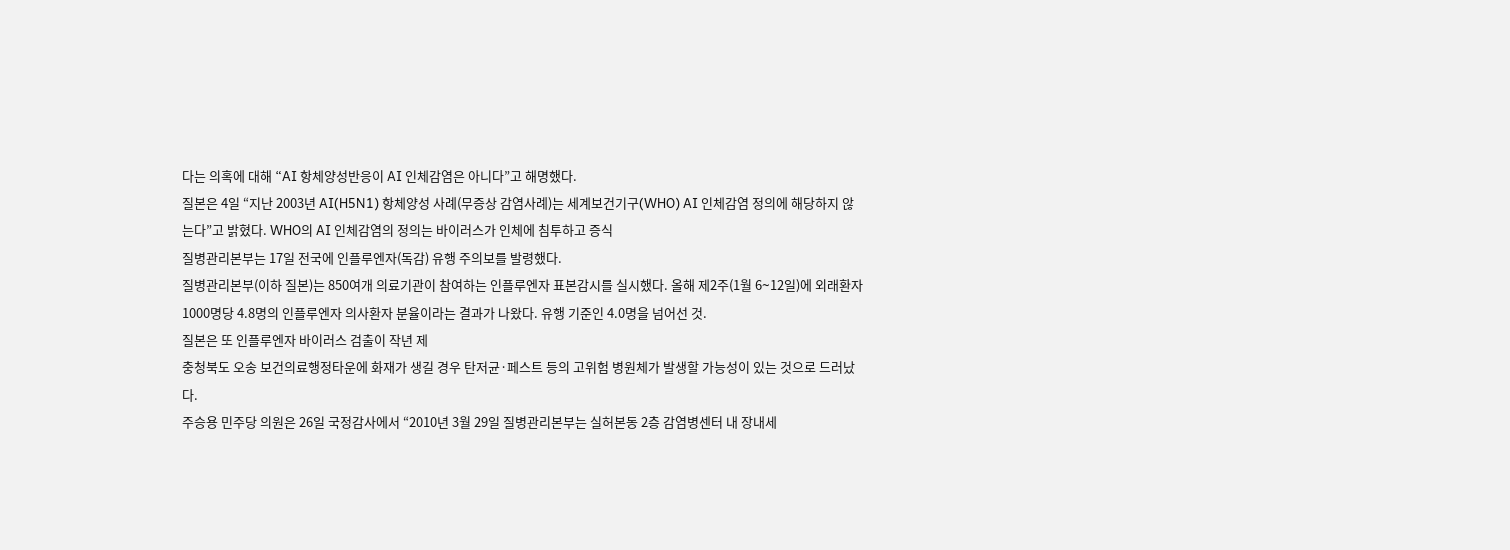다는 의혹에 대해 “AI 항체양성반응이 AI 인체감염은 아니다”고 해명했다.
질본은 4일 “지난 2003년 AI(H5N1) 항체양성 사례(무증상 감염사례)는 세계보건기구(WHO) AI 인체감염 정의에 해당하지 않는다”고 밝혔다. WHO의 AI 인체감염의 정의는 바이러스가 인체에 침투하고 증식
질병관리본부는 17일 전국에 인플루엔자(독감) 유행 주의보를 발령했다.
질병관리본부(이하 질본)는 850여개 의료기관이 참여하는 인플루엔자 표본감시를 실시했다. 올해 제2주(1월 6∼12일)에 외래환자 1000명당 4.8명의 인플루엔자 의사환자 분율이라는 결과가 나왔다. 유행 기준인 4.0명을 넘어선 것.
질본은 또 인플루엔자 바이러스 검출이 작년 제
충청북도 오송 보건의료행정타운에 화재가 생길 경우 탄저균·페스트 등의 고위험 병원체가 발생할 가능성이 있는 것으로 드러났다.
주승용 민주당 의원은 26일 국정감사에서 “2010년 3월 29일 질병관리본부는 실허본동 2층 감염병센터 내 장내세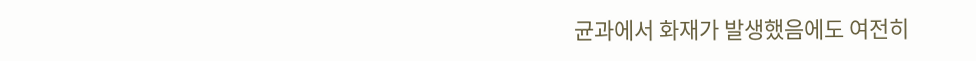균과에서 화재가 발생했음에도 여전히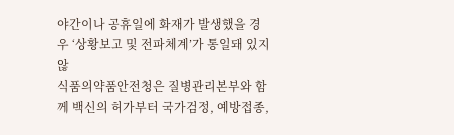야간이나 공휴일에 화재가 발생했을 경우 ‘상황보고 및 전파체계’가 통일돼 있지 않
식품의약품안전청은 질병관리본부와 함께 백신의 허가부터 국가검정, 예방접종,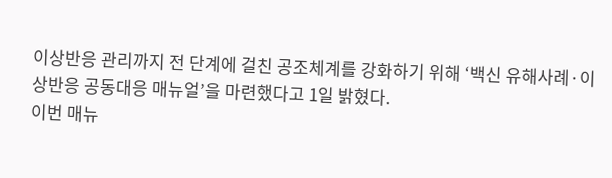이상반응 관리까지 전 단계에 걸친 공조체계를 강화하기 위해 ‘백신 유해사례·이상반응 공동대응 매뉴얼’을 마련했다고 1일 밝혔다.
이번 매뉴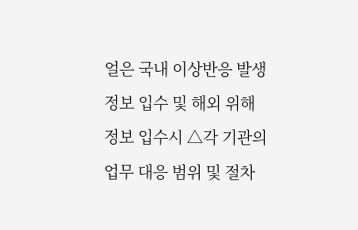얼은 국내 이상반응 발생 정보 입수 및 해외 위해정보 입수시 △각 기관의 업무 대응 범위 및 절차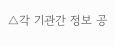△각 기관간 정보 공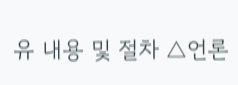유 내용 및 절차 △언론